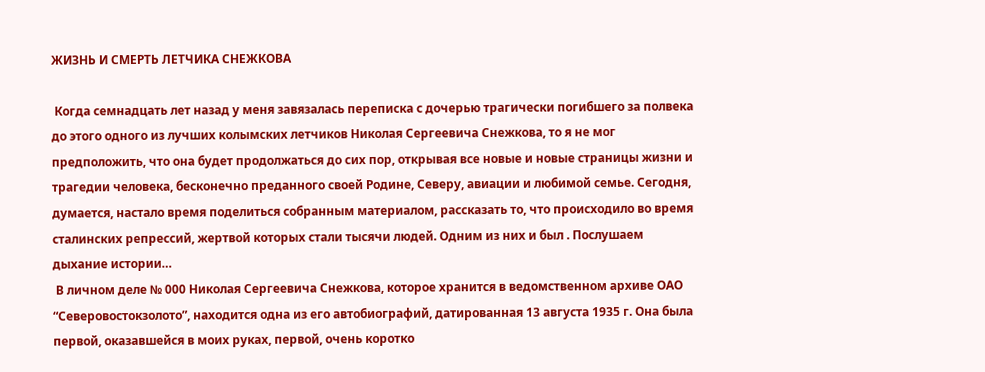ЖИЗНЬ И СМЕРТЬ ЛЕТЧИКА СНЕЖКОВА

 Когда семнадцать лет назад у меня завязалась переписка с дочерью трагически погибшего за полвека до этого одного из лучших колымских летчиков Николая Сергеевича Снежкова, то я не мог предположить, что она будет продолжаться до сих пор, открывая все новые и новые страницы жизни и трагедии человека, бесконечно преданного своей Родине, Северу, авиации и любимой семье. Сегодня, думается, настало время поделиться собранным материалом, рассказать то, что происходило во время сталинских репрессий, жертвой которых стали тысячи людей. Одним из них и был . Послушаем дыхание истории…
 В личном деле № 000 Николая Сергеевича Снежкова, которое хранится в ведомственном архиве ОАО “Северовостокзолото”, находится одна из его автобиографий, датированная 13 августа 1935 г. Она была первой, оказавшейся в моих руках, первой, очень коротко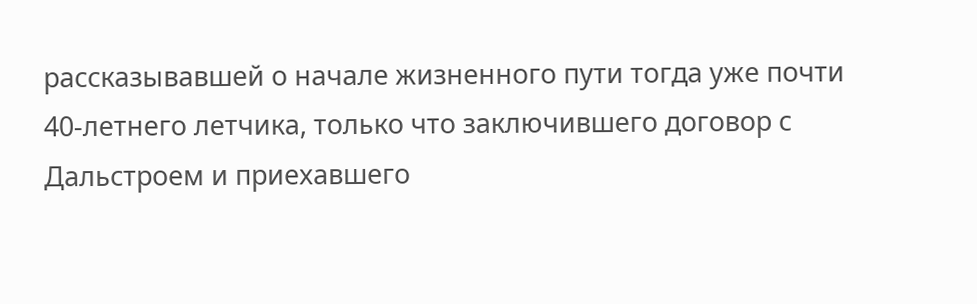рассказывавшей о начале жизненного пути тогда уже почти 40-летнего летчика, только что заключившего договор с Дальстроем и приехавшего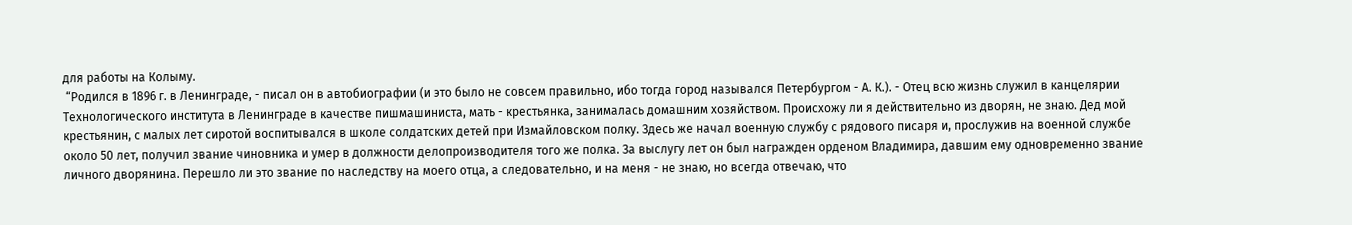для работы на Колыму.
 “Родился в 1896 г. в Ленинграде, - писал он в автобиографии (и это было не совсем правильно, ибо тогда город назывался Петербургом - А. К.). - Отец всю жизнь служил в канцелярии Технологического института в Ленинграде в качестве пишмашиниста, мать - крестьянка, занималась домашним хозяйством. Происхожу ли я действительно из дворян, не знаю. Дед мой крестьянин, с малых лет сиротой воспитывался в школе солдатских детей при Измайловском полку. Здесь же начал военную службу с рядового писаря и, прослужив на военной службе около 50 лет, получил звание чиновника и умер в должности делопроизводителя того же полка. За выслугу лет он был награжден орденом Владимира, давшим ему одновременно звание личного дворянина. Перешло ли это звание по наследству на моего отца, а следовательно, и на меня - не знаю, но всегда отвечаю, что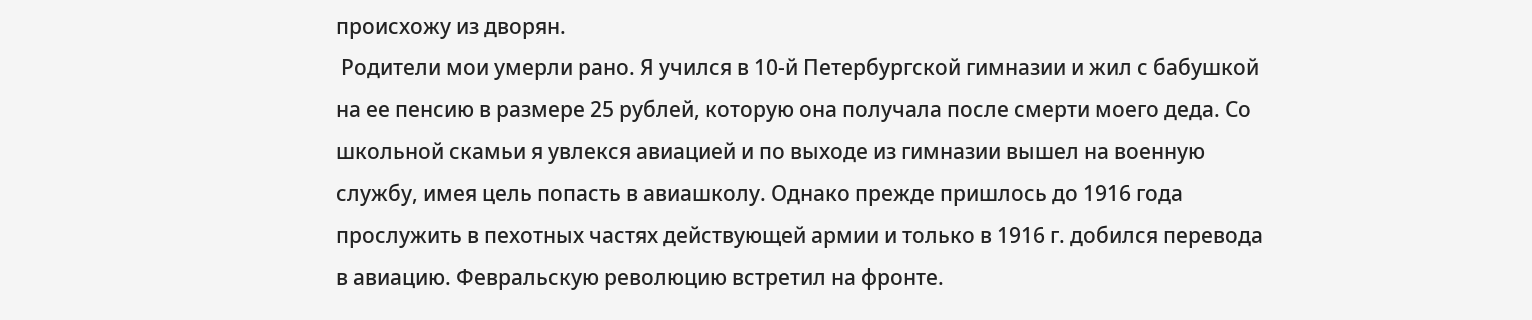происхожу из дворян.
 Родители мои умерли рано. Я учился в 10-й Петербургской гимназии и жил с бабушкой на ее пенсию в размере 25 рублей, которую она получала после смерти моего деда. Со школьной скамьи я увлекся авиацией и по выходе из гимназии вышел на военную службу, имея цель попасть в авиашколу. Однако прежде пришлось до 1916 года прослужить в пехотных частях действующей армии и только в 1916 г. добился перевода в авиацию. Февральскую революцию встретил на фронте.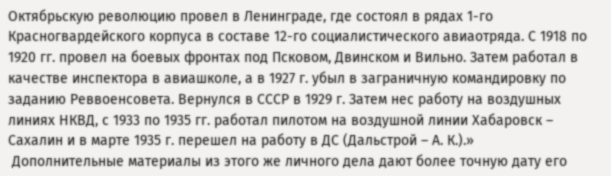Октябрьскую революцию провел в Ленинграде, где состоял в рядах 1-го Красногвардейского корпуса в составе 12-го социалистического авиаотряда. С 1918 по 1920 гг. провел на боевых фронтах под Псковом, Двинском и Вильно. Затем работал в качестве инспектора в авиашколе, а в 1927 г. убыл в заграничную командировку по заданию Реввоенсовета. Вернулся в СССР в 1929 г. Затем нес работу на воздушных линиях НКВД, с 1933 по 1935 гг. работал пилотом на воздушной линии Хабаровск – Сахалин и в марте 1935 г. перешел на работу в ДС (Дальстрой – А. К.).»
 Дополнительные материалы из этого же личного дела дают более точную дату его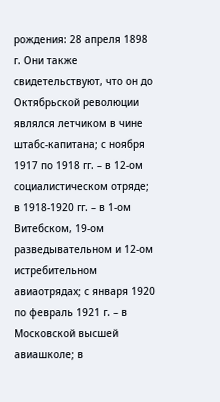рождения: 28 апреля 1898 г. Они также свидетельствуют, что он до Октябрьской революции являлся летчиком в чине штабс-капитана; с ноября 1917 по 1918 гг. – в 12-ом социалистическом отряде; в 1918-1920 гг. – в 1-ом Витебском, 19-ом разведывательном и 12-ом истребительном авиаотрядах; с января 1920 по февраль 1921 г. – в Московской высшей авиашколе; в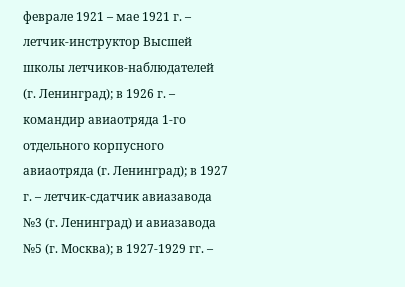феврале 1921 – мае 1921 г. – летчик-инструктор Высшей школы летчиков-наблюдателей (г. Ленинград); в 1926 г. – командир авиаотряда 1-го отдельного корпусного авиаотряда (г. Ленинград); в 1927 г. – летчик-сдатчик авиазавода №3 (г. Ленинград) и авиазавода №5 (г. Москва); в 1927-1929 гг. –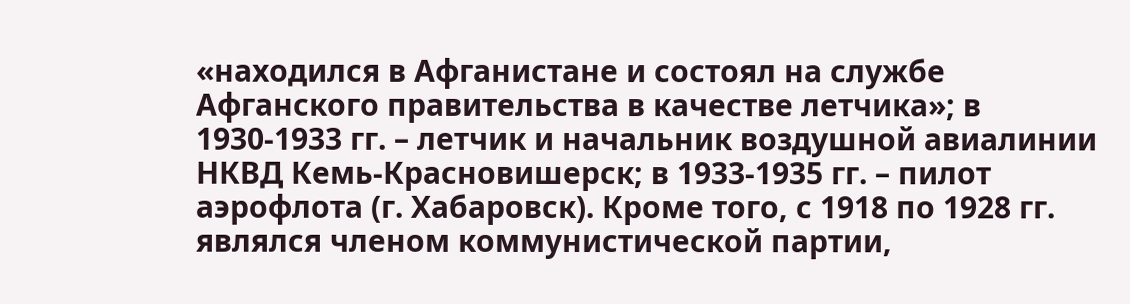«находился в Афганистане и состоял на службе Афганского правительства в качестве летчика»; в 1930-1933 гг. – летчик и начальник воздушной авиалинии НКВД Кемь-Красновишерск; в 1933-1935 гг. – пилот аэрофлота (г. Хабаровск). Кроме того, с 1918 по 1928 гг. являлся членом коммунистической партии,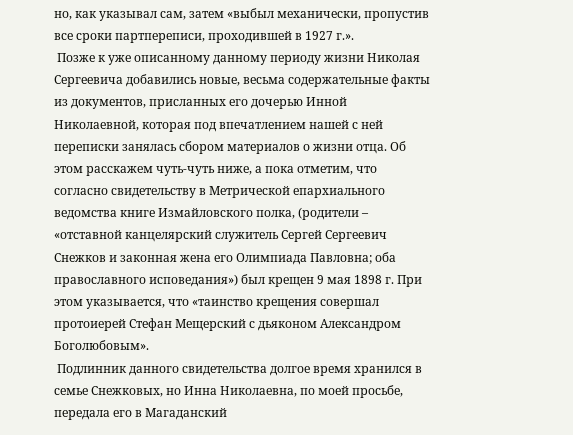но, как указывал сам, затем «выбыл механически, пропустив все сроки партпереписи, проходившей в 1927 г.».
 Позже к уже описанному данному периоду жизни Николая Сергеевича добавились новые, весьма содержательные факты из документов, присланных его дочерью Инной Николаевной, которая под впечатлением нашей с ней переписки занялась сбором материалов о жизни отца. Об этом расскажем чуть-чуть ниже, а пока отметим, что согласно свидетельству в Метрической епархиального ведомства книге Измайловского полка, (родители – «отставной канцелярский служитель Сергей Сергеевич Снежков и законная жена его Олимпиада Павловна; оба православного исповедания») был крещен 9 мая 1898 г. При этом указывается, что «таинство крещения совершал протоиерей Стефан Мещерский с дьяконом Александром Боголюбовым».
 Подлинник данного свидетельства долгое время хранился в семье Снежковых, но Инна Николаевна, по моей просьбе, передала его в Магаданский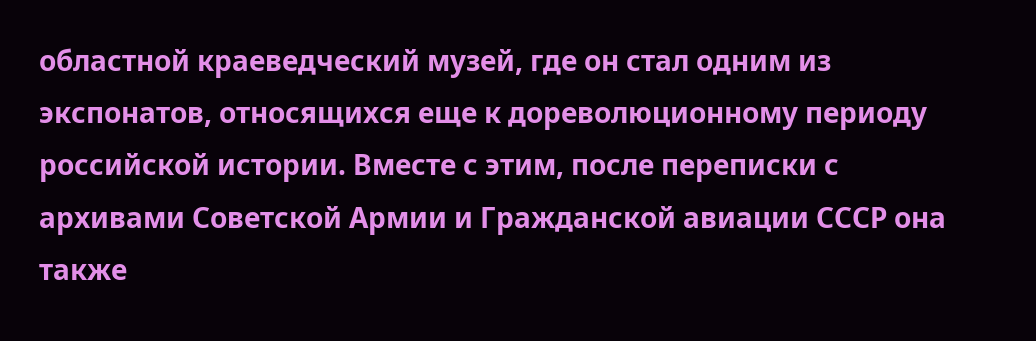областной краеведческий музей, где он стал одним из экспонатов, относящихся еще к дореволюционному периоду российской истории. Вместе с этим, после переписки с архивами Советской Армии и Гражданской авиации СССР она также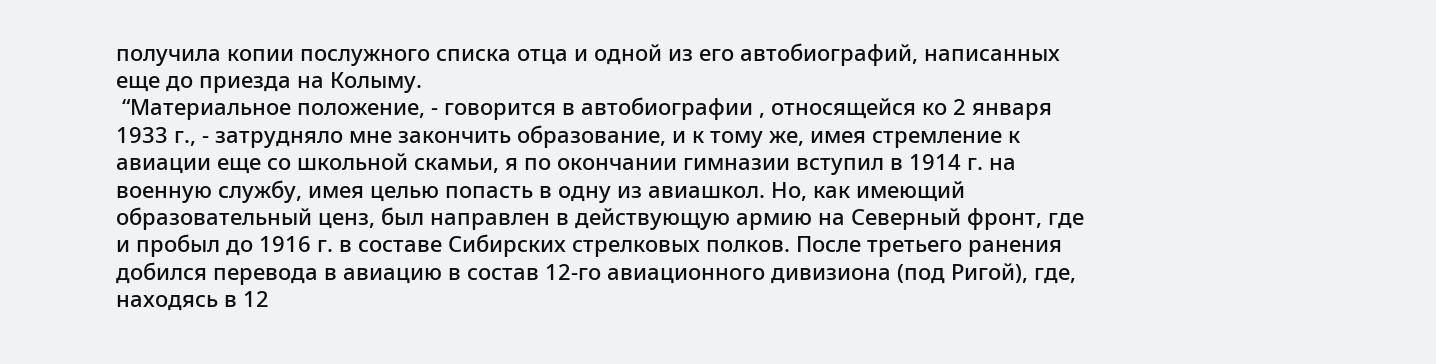получила копии послужного списка отца и одной из его автобиографий, написанных еще до приезда на Колыму.
 “Материальное положение, - говорится в автобиографии , относящейся ко 2 января 1933 г., - затрудняло мне закончить образование, и к тому же, имея стремление к авиации еще со школьной скамьи, я по окончании гимназии вступил в 1914 г. на военную службу, имея целью попасть в одну из авиашкол. Но, как имеющий образовательный ценз, был направлен в действующую армию на Северный фронт, где и пробыл до 1916 г. в составе Сибирских стрелковых полков. После третьего ранения добился перевода в авиацию в состав 12-го авиационного дивизиона (под Ригой), где, находясь в 12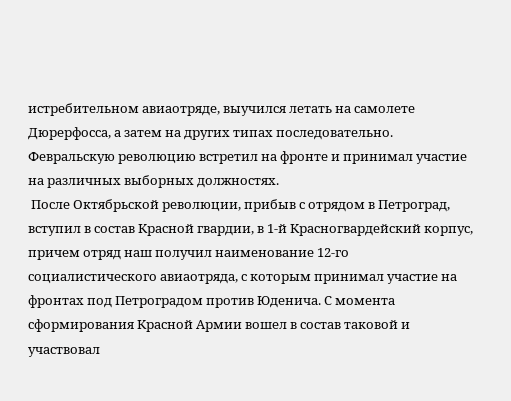истребительном авиаотряде, выучился летать на самолете Дюрерфосса, а затем на других типах последовательно. Февральскую революцию встретил на фронте и принимал участие на различных выборных должностях.
 После Октябрьской революции, прибыв с отрядом в Петроград, вступил в состав Красной гвардии, в 1-й Красногвардейский корпус, причем отряд наш получил наименование 12-го социалистического авиаотряда, с которым принимал участие на фронтах под Петроградом против Юденича. С момента сформирования Красной Армии вошел в состав таковой и участвовал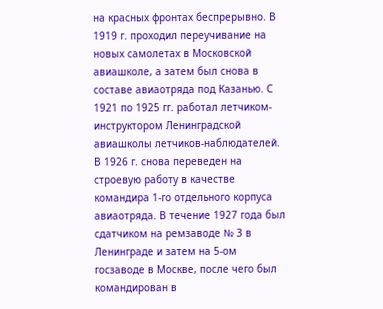на красных фронтах беспрерывно. В 1919 г. проходил переучивание на новых самолетах в Московской авиашколе, а затем был снова в составе авиаотряда под Казанью. С 1921 по 1925 гг. работал летчиком-инструктором Ленинградской авиашколы летчиков-наблюдателей. В 1926 г. снова переведен на строевую работу в качестве командира 1-го отдельного корпуса авиаотряда. В течение 1927 года был сдатчиком на ремзаводе № 3 в Ленинграде и затем на 5-ом госзаводе в Москве, после чего был командирован в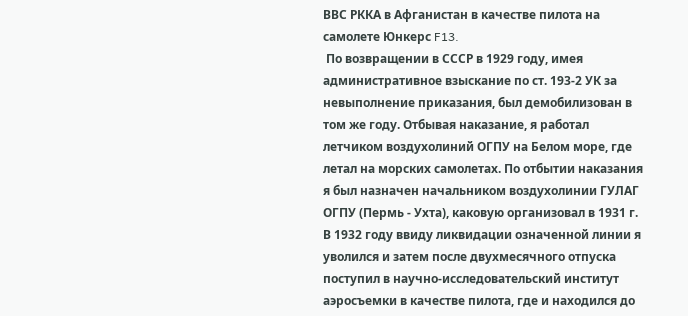ВВС РККА в Афганистан в качестве пилота на самолете Юнкерс F13.
 По возвращении в СССР в 1929 году, имея административное взыскание по ст. 193-2 УК за невыполнение приказания, был демобилизован в том же году. Отбывая наказание, я работал летчиком воздухолиний ОГПУ на Белом море, где летал на морских самолетах. По отбытии наказания я был назначен начальником воздухолинии ГУЛАГ ОГПУ (Пермь - Ухта), каковую организовал в 1931 г. В 1932 году ввиду ликвидации означенной линии я уволился и затем после двухмесячного отпуска поступил в научно-исследовательский институт аэросъемки в качестве пилота, где и находился до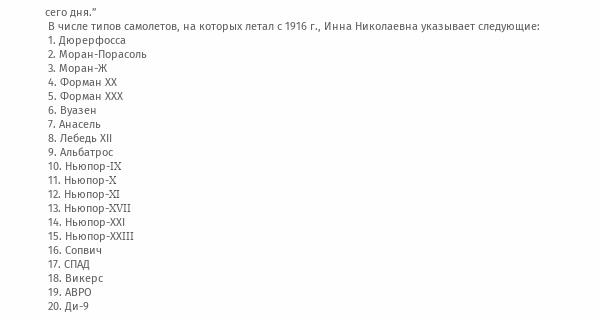сего дня.”
 В числе типов самолетов, на которых летал с 1916 г., Инна Николаевна указывает следующие:
 1. Дюрерфосса
 2. Моран-Порасоль
 3. Моран-Ж
 4. Форман ХХ
 5. Форман ХХХ
 6. Вуазен
 7. Анасель
 8. Лебедь ХII
 9. Альбатрос
 10. Ньюпор-IX
 11. Ньюпор-X
 12. Ньюпор-XI
 13. Ньюпор-XVII
 14. Ньюпор-XХI
 15. Ньюпор-XХIII
 16. Сопвич
 17. СПАД
 18. Викерс
 19. АВРО
 20. Ди-9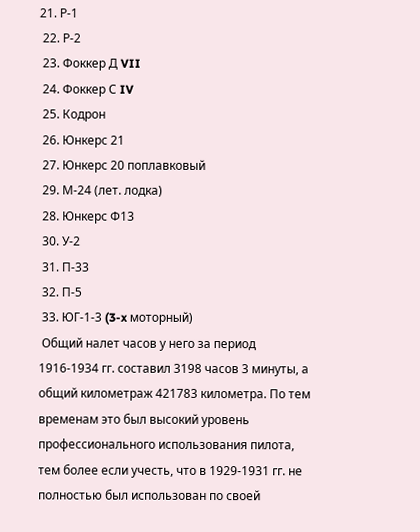21. Р-1
 22. Р-2
 23. Фоккер Д VII
 24. Фоккер С IV
 25. Кодрон
 26. Юнкерс 21
 27. Юнкерс 20 поплавковый
 29. М-24 (лет. лодка)
 28. Юнкерс Ф13
 30. У-2
 31. П-33
 32. П-5
 33. ЮГ-1-3 (3-x моторный)
 Общий налет часов у него за период 1916-1934 гг. составил 3198 часов 3 минуты, а общий километраж 421783 километра. По тем временам это был высокий уровень профессионального использования пилота, тем более если учесть, что в 1929-1931 гг. не полностью был использован по своей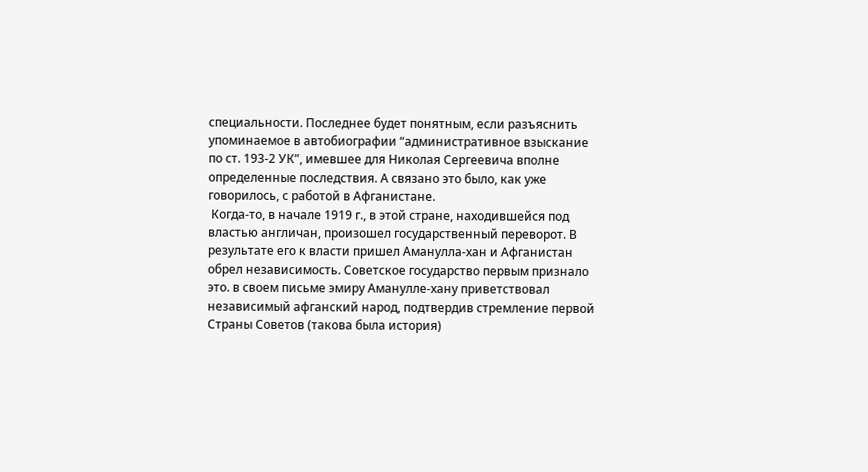специальности. Последнее будет понятным, если разъяснить упоминаемое в автобиографии “административное взыскание по ст. 193-2 УК”, имевшее для Николая Сергеевича вполне определенные последствия. А связано это было, как уже говорилось, с работой в Афганистане.
 Когда-то, в начале 1919 г., в этой стране, находившейся под властью англичан, произошел государственный переворот. В результате его к власти пришел Аманулла-хан и Афганистан обрел независимость. Советское государство первым признало это. в своем письме эмиру Аманулле-хану приветствовал независимый афганский народ, подтвердив стремление первой Страны Советов (такова была история)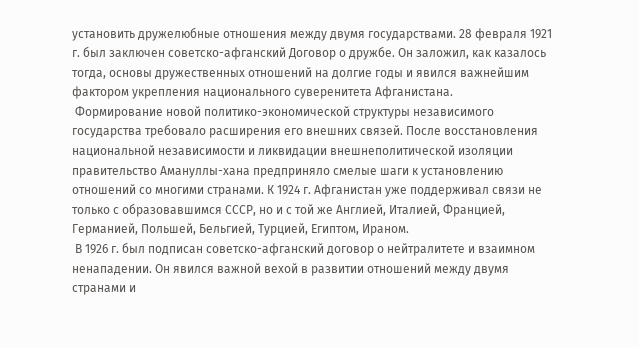установить дружелюбные отношения между двумя государствами. 28 февраля 1921 г. был заключен советско-афганский Договор о дружбе. Он заложил, как казалось тогда, основы дружественных отношений на долгие годы и явился важнейшим фактором укрепления национального суверенитета Афганистана.
 Формирование новой политико-экономической структуры независимого государства требовало расширения его внешних связей. После восстановления национальной независимости и ликвидации внешнеполитической изоляции правительство Амануллы-хана предприняло смелые шаги к установлению отношений со многими странами. К 1924 г. Афганистан уже поддерживал связи не только с образовавшимся СССР, но и с той же Англией, Италией, Францией, Германией, Польшей, Бельгией, Турцией, Египтом, Ираном.
 В 1926 г. был подписан советско-афганский договор о нейтралитете и взаимном ненападении. Он явился важной вехой в развитии отношений между двумя странами и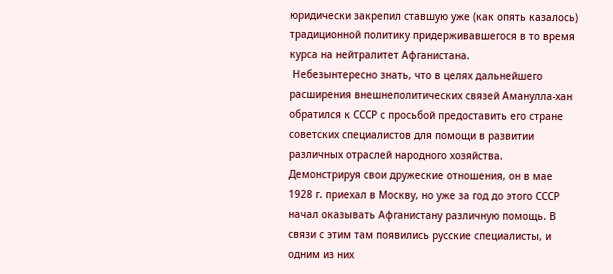юридически закрепил ставшую уже (как опять казалось) традиционной политику придерживавшегося в то время курса на нейтралитет Афганистана.
 Небезынтересно знать, что в целях дальнейшего расширения внешнеполитических связей Аманулла-хан обратился к СССР с просьбой предоставить его стране советских специалистов для помощи в развитии различных отраслей народного хозяйства. Демонстрируя свои дружеские отношения, он в мае 1928 г. приехал в Москву, но уже за год до этого СССР начал оказывать Афганистану различную помощь. В связи с этим там появились русские специалисты, и одним из них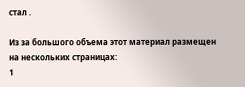стал .

Из за большого объема этот материал размещен на нескольких страницах:
1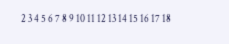2 3 4 5 6 7 8 9 10 11 12 13 14 15 16 17 18